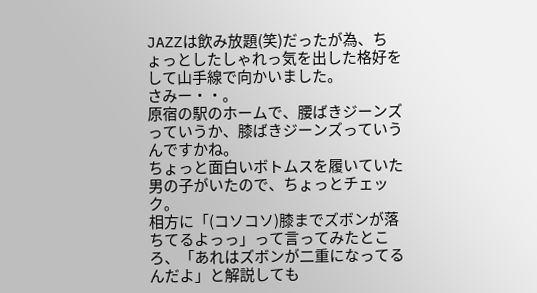JAZZは飲み放題(笑)だったが為、ちょっとしたしゃれっ気を出した格好をして山手線で向かいました。
さみー・・。
原宿の駅のホームで、腰ばきジーンズっていうか、膝ばきジーンズっていうんですかね。
ちょっと面白いボトムスを履いていた男の子がいたので、ちょっとチェック。
相方に「(コソコソ)膝までズボンが落ちてるよっっ」って言ってみたところ、「あれはズボンが二重になってるんだよ」と解説しても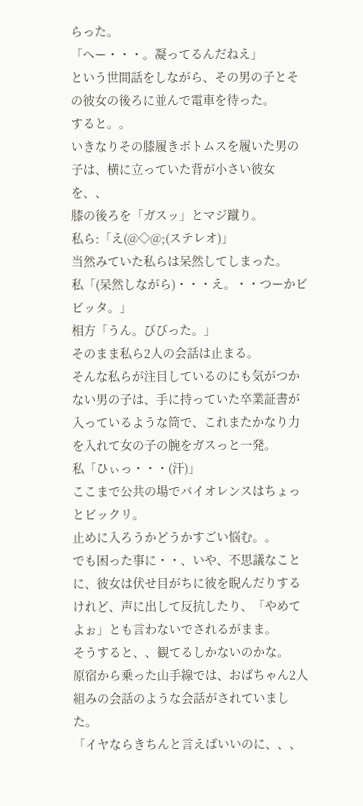らった。
「へー・・・。凝ってるんだねえ」
という世間話をしながら、その男の子とその彼女の後ろに並んで電車を待った。
すると。。
いきなりその膝履きボトムスを履いた男の子は、横に立っていた背が小さい彼女を、、
膝の後ろを「ガスッ」とマジ蹴り。
私ら:「え(@◇@;(ステレオ)」
当然みていた私らは呆然してしまった。
私「(呆然しながら)・・・え。・・つーかビビッタ。」
相方「うん。びびった。」
そのまま私ら2人の会話は止まる。
そんな私らが注目しているのにも気がつかない男の子は、手に持っていた卒業証書が入っているような筒で、これまたかなり力を入れて女の子の腕をガスっと一発。
私「ひぃっ・・・(汗)」
ここまで公共の場でバイオレンスはちょっとビックリ。
止めに入ろうかどうかすごい悩む。。
でも困った事に・・、いや、不思議なことに、彼女は伏せ目がちに彼を睨んだりするけれど、声に出して反抗したり、「やめてよぉ」とも言わないでされるがまま。
そうすると、、観てるしかないのかな。
原宿から乗った山手線では、おばちゃん2人組みの会話のような会話がされていました。
「イヤならきちんと言えばいいのに、、、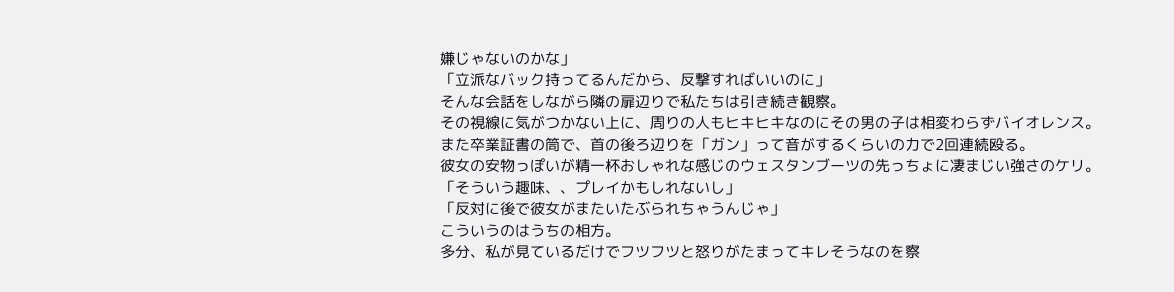嫌じゃないのかな」
「立派なバック持ってるんだから、反撃すればいいのに」
そんな会話をしながら隣の扉辺りで私たちは引き続き観察。
その視線に気がつかない上に、周りの人もヒキヒキなのにその男の子は相変わらずバイオレンス。
また卒業証書の筒で、首の後ろ辺りを「ガン」って音がするくらいの力で2回連続殴る。
彼女の安物っぽいが精一杯おしゃれな感じのウェスタンブーツの先っちょに凄まじい強さのケリ。
「そういう趣味、、プレイかもしれないし」
「反対に後で彼女がまたいたぶられちゃうんじゃ」
こういうのはうちの相方。
多分、私が見ているだけでフツフツと怒りがたまってキレそうなのを察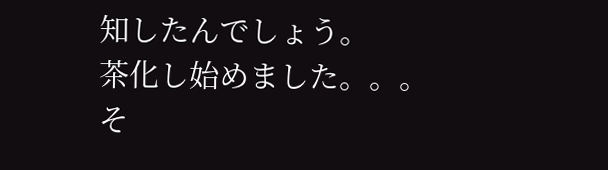知したんでしょう。
茶化し始めました。。。
そ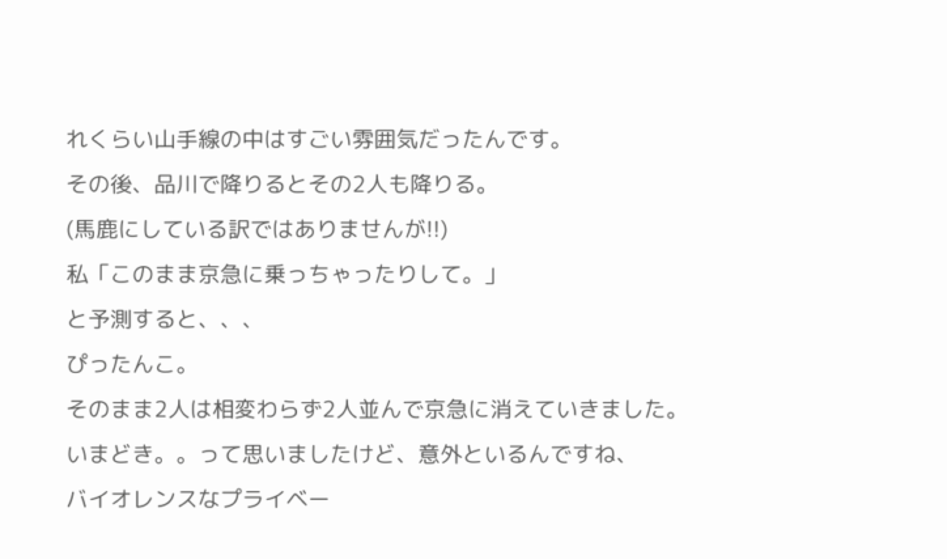れくらい山手線の中はすごい雰囲気だったんです。
その後、品川で降りるとその2人も降りる。
(馬鹿にしている訳ではありませんが!!)
私「このまま京急に乗っちゃったりして。」
と予測すると、、、
ぴったんこ。
そのまま2人は相変わらず2人並んで京急に消えていきました。
いまどき。。って思いましたけど、意外といるんですね、
バイオレンスなプライベー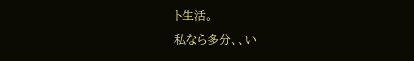ト生活。
私なら多分、、い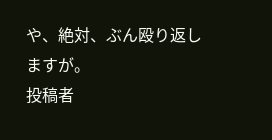や、絶対、ぶん殴り返しますが。
投稿者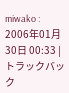miwako : 2006年01月30日 00:33 | トラックバック